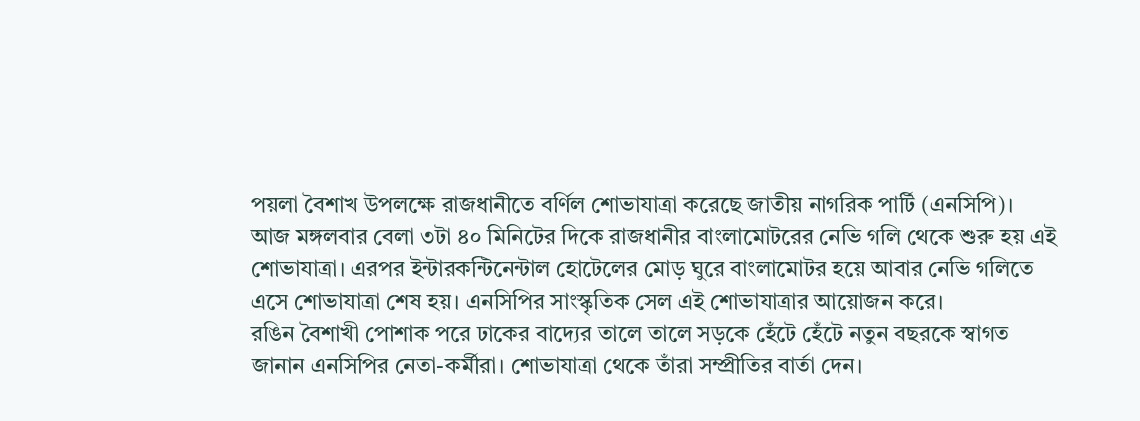পয়লা বৈশাখ উপলক্ষে রাজধানীতে বর্ণিল শোভাযাত্রা করেছে জাতীয় নাগরিক পার্টি (এনসিপি)। আজ মঙ্গলবার বেলা ৩টা ৪০ মিনিটের দিকে রাজধানীর বাংলামোটরের নেভি গলি থেকে শুরু হয় এই শোভাযাত্রা। এরপর ইন্টারকন্টিনেন্টাল হোটেলের মোড় ঘুরে বাংলামোটর হয়ে আবার নেভি গলিতে এসে শোভাযাত্রা শেষ হয়। এনসিপির সাংস্কৃতিক সেল এই শোভাযাত্রার আয়োজন করে।
রঙিন বৈশাখী পোশাক পরে ঢাকের বাদ্যের তালে তালে সড়কে হেঁটে হেঁটে নতুন বছরকে স্বাগত জানান এনসিপির নেতা-কর্মীরা। শোভাযাত্রা থেকে তাঁরা সম্প্রীতির বার্তা দেন।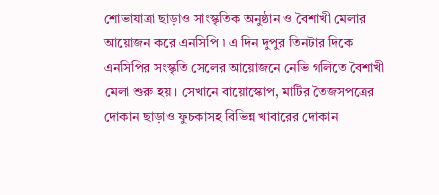শোভাযাত্রা ছাড়াও সাংস্কৃতিক অনুষ্ঠান ও বৈশাখী মেলার আয়োজন করে এনসিপি ৷ এ দিন দুপুর তিনটার দিকে এনসিপির সংস্কৃতি সেলের আয়োজনে নেভি গলিতে বৈশাখী মেলা শুরু হয়। সেখানে বায়োস্কোপ, মাটির তৈজসপত্রের দোকান ছাড়াও ফুচকাসহ বিভিন্ন খাবারের দোকান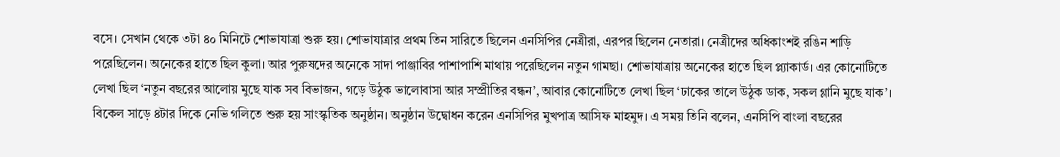বসে। সেখান থেকে ৩টা ৪০ মিনিটে শোভাযাত্রা শুরু হয়। শোভাযাত্রার প্রথম তিন সারিতে ছিলেন এনসিপির নেত্রীরা, এরপর ছিলেন নেতারা। নেত্রীদের অধিকাংশই রঙিন শাড়ি পরেছিলেন। অনেকের হাতে ছিল কুলা। আর পুরুষদের অনেকে সাদা পাঞ্জাবির পাশাপাশি মাথায় পরেছিলেন নতুন গামছা। শোভাযাত্রায় অনেকের হাতে ছিল প্ল্যাকার্ড। এর কোনোটিতে লেখা ছিল ‘নতুন বছরের আলোয় মুছে যাক সব বিভাজন, গড়ে উঠুক ভালোবাসা আর সম্প্রীতির বন্ধন’, আবার কোনোটিতে লেখা ছিল ‘ঢাকের তালে উঠুক ডাক, সকল গ্লানি মুছে যাক’।
বিকেল সাড়ে ৪টার দিকে নেভি গলিতে শুরু হয় সাংস্কৃতিক অনুষ্ঠান। অনুষ্ঠান উদ্বোধন করেন এনসিপির মুখপাত্র আসিফ মাহমুদ। এ সময় তিনি বলেন, এনসিপি বাংলা বছরের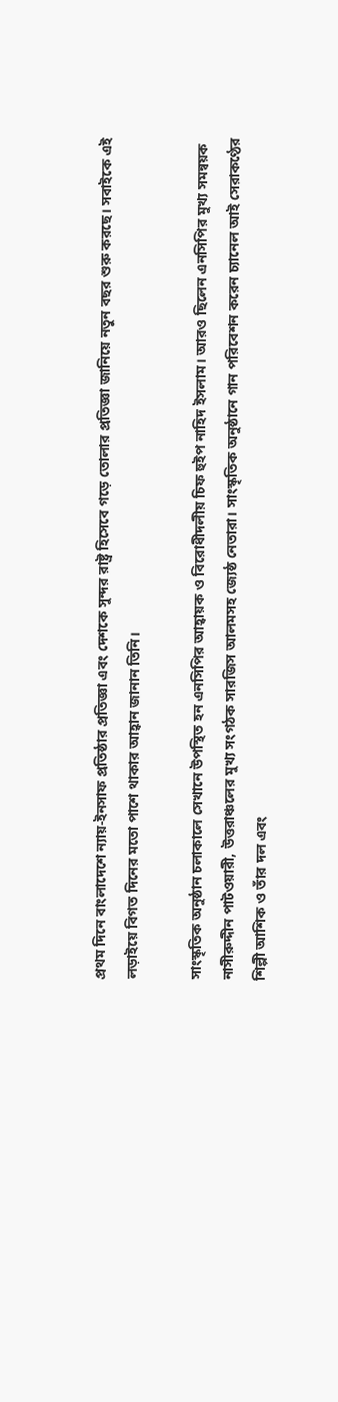প্রথম দিনে বাংলাদেশে ন্যায়-ইনসাফ প্রতিষ্ঠার প্রতিজ্ঞা এবং দেশকে সুন্দর রাষ্ট্র হিসেবে গড়ে তোলার প্রতিজ্ঞা জানিয়ে নতুন বছর শুরু করছে। সবাইকে এই লড়াইয়ে বিগত দিনের মতো পাশে থাকার আহ্বান জানান তিনি।

সাংস্কৃতিক অনুষ্ঠান চলাকালে সেখানে উপস্থিত হন এনসিপির আহ্বায়ক ও বিরোধীদলীয় চিফ হুইপ নাহিদ ইসলাম। আরও ছিলেন এনসিপির মুখ্য সমন্বয়ক নাসীরুদ্দীন পাটওয়ারী, উত্তরাঞ্চলের মুখ্য সংগঠক সারজিস আলমসহ জ্যেষ্ঠ নেতারা। সাংস্কৃতিক অনুষ্ঠানে গান পরিবেশন করেন চ্যানেল আই সেরাকণ্ঠের শিল্পী আশিক ও তাঁর দল এবং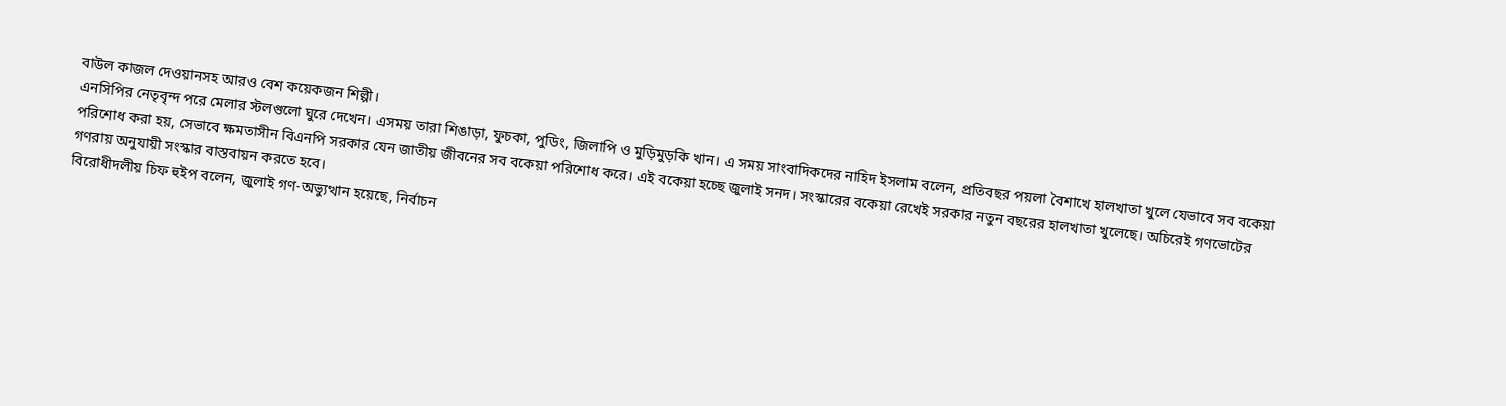বাউল কাজল দেওয়ানসহ আরও বেশ কয়েকজন শিল্পী।
এনসিপির নেতৃবৃন্দ পরে মেলার স্টলগুলো ঘুরে দেখেন। এসময় তারা শিঙাড়া, ফুচকা, পুডিং, জিলাপি ও মুড়িমুড়কি খান। এ সময় সাংবাদিকদের নাহিদ ইসলাম বলেন, প্রতিবছর পয়লা বৈশাখে হালখাতা খুলে যেভাবে সব বকেয়া পরিশোধ করা হয়, সেভাবে ক্ষমতাসীন বিএনপি সরকার যেন জাতীয় জীবনের সব বকেয়া পরিশোধ করে। এই বকেয়া হচ্ছে জুলাই সনদ। সংস্কারের বকেয়া রেখেই সরকার নতুন বছরের হালখাতা খুলেছে। অচিরেই গণভোটের গণরায় অনুযায়ী সংস্কার বাস্তবায়ন করতে হবে।
বিরোধীদলীয় চিফ হুইপ বলেন, জুলাই গণ-অভ্যুত্থান হয়েছে, নির্বাচন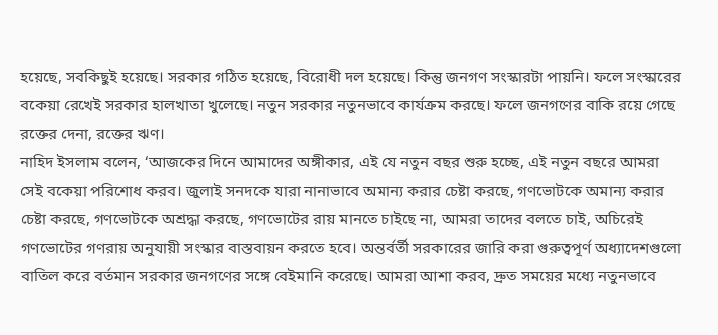হয়েছে, সবকিছুই হয়েছে। সরকার গঠিত হয়েছে, বিরোধী দল হয়েছে। কিন্তু জনগণ সংস্কারটা পায়নি। ফলে সংস্কারের বকেয়া রেখেই সরকার হালখাতা খুলেছে। নতুন সরকার নতুনভাবে কার্যক্রম করছে। ফলে জনগণের বাকি রয়ে গেছে রক্তের দেনা, রক্তের ঋণ।
নাহিদ ইসলাম বলেন, ‘আজকের দিনে আমাদের অঙ্গীকার, এই যে নতুন বছর শুরু হচ্ছে, এই নতুন বছরে আমরা সেই বকেয়া পরিশোধ করব। জুলাই সনদকে যারা নানাভাবে অমান্য করার চেষ্টা করছে, গণভোটকে অমান্য করার চেষ্টা করছে, গণভোটকে অশ্রদ্ধা করছে, গণভোটের রায় মানতে চাইছে না, আমরা তাদের বলতে চাই, অচিরেই গণভোটের গণরায় অনুযায়ী সংস্কার বাস্তবায়ন করতে হবে। অন্তর্বর্তী সরকারের জারি করা গুরুত্বপূর্ণ অধ্যাদেশগুলো বাতিল করে বর্তমান সরকার জনগণের সঙ্গে বেইমানি করেছে। আমরা আশা করব, দ্রুত সময়ের মধ্যে নতুনভাবে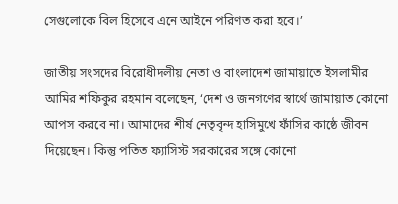সেগুলোকে বিল হিসেবে এনে আইনে পরিণত করা হবে।’

জাতীয় সংসদের বিরোধীদলীয় নেতা ও বাংলাদেশ জামায়াতে ইসলামীর আমির শফিকুর রহমান বলেছেন, ‘দেশ ও জনগণের স্বার্থে জামায়াত কোনো আপস করবে না। আমাদের শীর্ষ নেতৃবৃন্দ হাসিমুখে ফাঁসির কাষ্ঠে জীবন দিয়েছেন। কিন্তু পতিত ফ্যাসিস্ট সরকারের সঙ্গে কোনো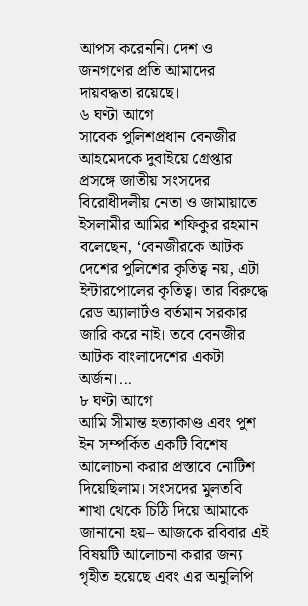আপস করেননি। দেশ ও জনগণের প্রতি আমাদের দায়বদ্ধতা রয়েছে।
৬ ঘণ্টা আগে
সাবেক পুলিশপ্রধান বেনজীর আহমেদকে দুবাইয়ে গ্রেপ্তার প্রসঙ্গে জাতীয় সংসদের বিরোধীদলীয় নেতা ও জামায়াতে ইসলামীর আমির শফিকুর রহমান বলেছেন, ‘বেনজীরকে আটক দেশের পুলিশের কৃতিত্ব নয়, এটা ইন্টারপোলের কৃতিত্ব। তার বিরুদ্ধে রেড অ্যালার্টও বর্তমান সরকার জারি করে নাই। তবে বেনজীর আটক বাংলাদেশের একটা অর্জন।...
৮ ঘণ্টা আগে
আমি সীমান্ত হত্যাকাণ্ড এবং পুশ ইন সম্পর্কিত একটি বিশেষ আলোচনা করার প্রস্তাবে নোটিশ দিয়েছিলাম। সংসদের মুলতবি শাখা থেকে চিঠি দিয়ে আমাকে জানানো হয়– আজকে রবিবার এই বিষয়টি আলোচনা করার জন্য গৃহীত হয়েছে এবং এর অনুলিপি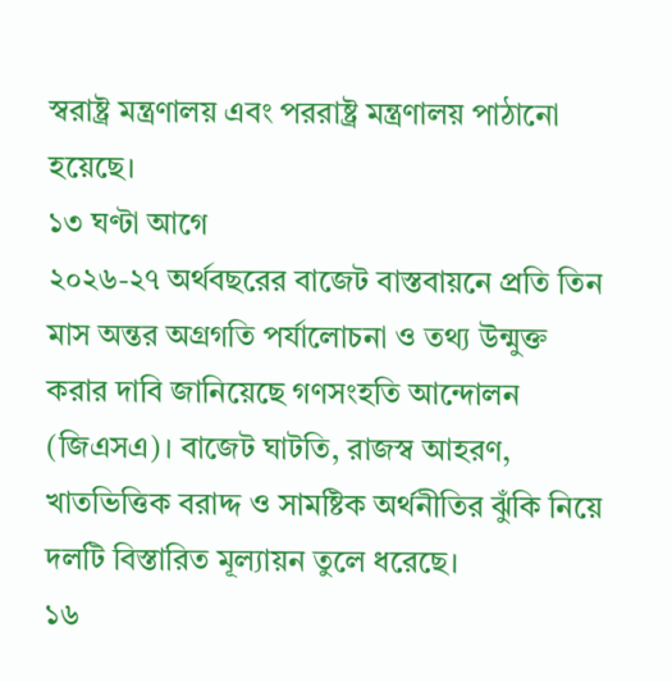স্বরাষ্ট্র মন্ত্রণালয় এবং পররাষ্ট্র মন্ত্রণালয় পাঠানো হয়েছে।
১৩ ঘণ্টা আগে
২০২৬-২৭ অর্থবছরের বাজেট বাস্তবায়নে প্রতি তিন মাস অন্তর অগ্রগতি পর্যালোচনা ও তথ্য উন্মুক্ত করার দাবি জানিয়েছে গণসংহতি আন্দোলন (জিএসএ)। বাজেট ঘাটতি, রাজস্ব আহরণ, খাতভিত্তিক বরাদ্দ ও সামষ্টিক অর্থনীতির ঝুঁকি নিয়ে দলটি বিস্তারিত মূল্যায়ন তুলে ধরেছে।
১৬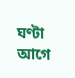ঘণ্টা আগে